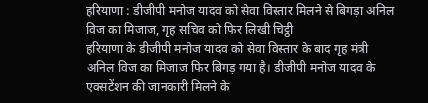हरियाणा : डीजीपी मनोज यादव को सेवा विस्तार मिलने से बिगड़ा अनिल विज का मिजाज, गृह सचिव को फिर लिखी चिट्ठी
हरियाणा के डीजीपी मनोज यादव को सेवा विस्तार के बाद गृह मंत्री अनिल विज का मिजाज फिर बिगड़ गया है। डीजीपी मनोज यादव के एक्सटेंशन की जानकारी मिलने के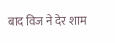बाद विज ने देर शाम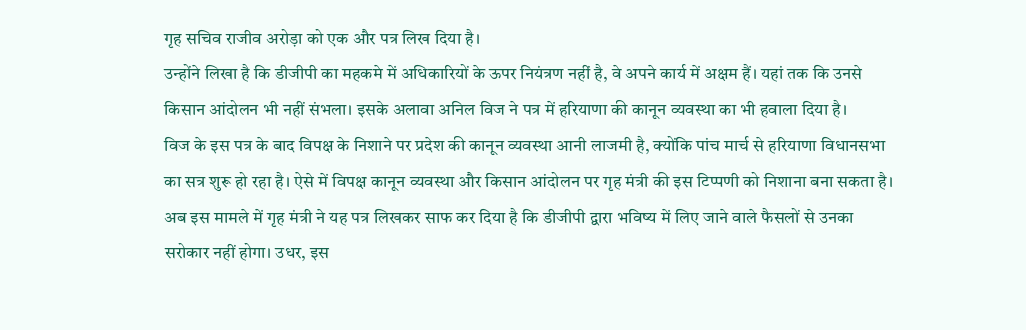गृह सचिव राजीव अरोड़ा को एक और पत्र लिख दिया है।
उन्होंने लिखा है कि डीजीपी का महकमे में अधिकारियों के ऊपर नियंत्रण नहीं है, वे अपने कार्य में अक्षम हैं। यहां तक कि उनसे किसान आंदोलन भी नहीं संभला। इसके अलावा अनिल विज ने पत्र में हरियाणा की कानून व्यवस्था का भी हवाला दिया है।
विज के इस पत्र के बाद विपक्ष के निशाने पर प्रदेश की कानून व्यवस्था आनी लाजमी है, क्योंकि पांच मार्च से हरियाणा विधानसभा का सत्र शुरू हो रहा है। ऐसे में विपक्ष कानून व्यवस्था और किसान आंदोलन पर गृह मंत्री की इस टिप्पणी को निशाना बना सकता है।
अब इस मामले में गृह मंत्री ने यह पत्र लिखकर साफ कर दिया है कि डीजीपी द्वारा भविष्य में लिए जाने वाले फैसलों से उनका सरोकार नहीं होगा। उधर, इस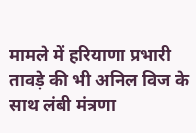मामले में हरियाणा प्रभारी तावड़े की भी अनिल विज के साथ लंबी मंत्रणा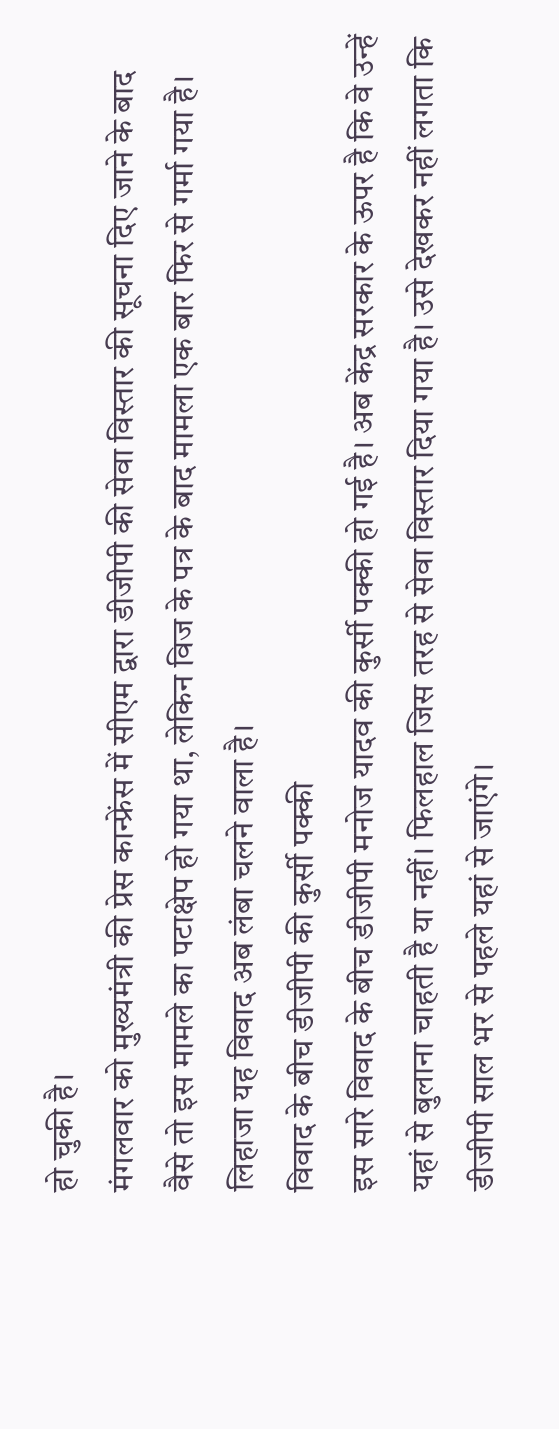हो चुकी है।
मंगलवार को मुख्यमंत्री की प्रेस कान्फ्रेंस में सीएम द्वारा डीजीपी की सेवा विस्तार की सूचना दिए जाने के बाद वैसे तो इस मामले का पटाक्षेप हो गया था, लेकिन विज के पत्र के बाद मामला एक बार फिर से गर्मा गया है। लिहाजा यह विवाद अब लंबा चलने वाला है।
विवाद के बीच डीजीपी की कुर्सी पक्की
इस सारे विवाद के बीच डीजीपी मनोज यादव की कुर्सी पक्की हो गई है। अब केंद्र सरकार के ऊपर है कि वे उन्हें यहां से बुलाना चाहती है या नहीं। फिलहाल जिस तरह से सेवा विस्तार दिया गया है। उसे देखकर नहीं लगता कि डीजीपी साल भर से पहले यहां से जाएंगे।